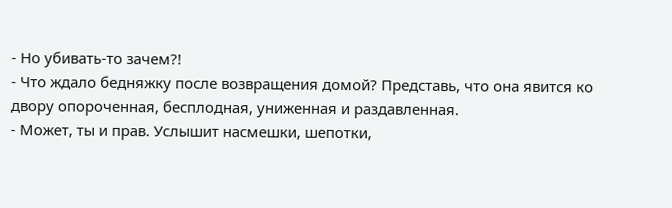- Но убивать-то зачем?!
- Что ждало бедняжку после возвращения домой? Представь, что она явится ко двору опороченная, бесплодная, униженная и раздавленная.
- Может, ты и прав. Услышит насмешки, шепотки,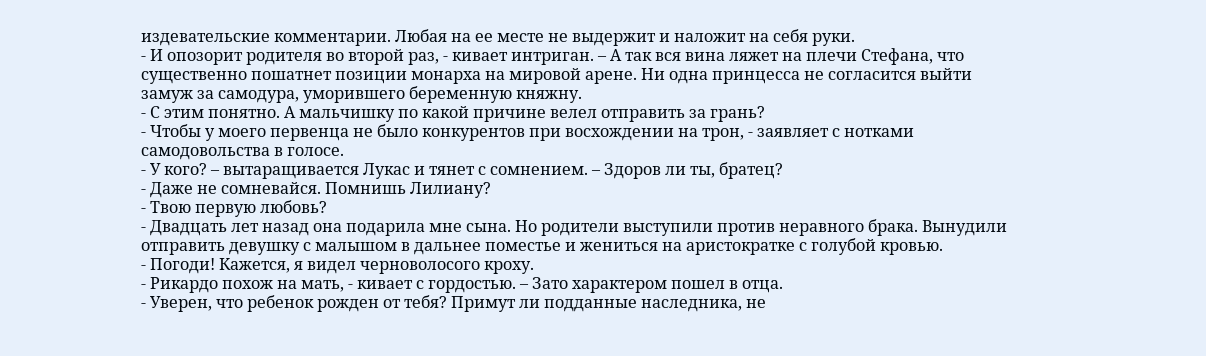издевательские комментарии. Любая на ее месте не выдержит и наложит на себя руки.
- И опозорит родителя во второй раз, - кивает интриган. – А так вся вина ляжет на плечи Стефана, что существенно пошатнет позиции монарха на мировой арене. Ни одна принцесса не согласится выйти замуж за самодура, уморившего беременную княжну.
- С этим понятно. А мальчишку по какой причине велел отправить за грань?
- Чтобы у моего первенца не было конкурентов при восхождении на трон, - заявляет с нотками самодовольства в голосе.
- У кого? – вытаращивается Лукас и тянет с сомнением. – Здоров ли ты, братец?
- Даже не сомневайся. Помнишь Лилиану?
- Твою первую любовь?
- Двадцать лет назад она подарила мне сына. Но родители выступили против неравного брака. Вынудили отправить девушку с малышом в дальнее поместье и жениться на аристократке с голубой кровью.
- Погоди! Кажется, я видел черноволосого кроху.
- Рикардо похож на мать, - кивает с гордостью. – Зато характером пошел в отца.
- Уверен, что ребенок рожден от тебя? Примут ли подданные наследника, не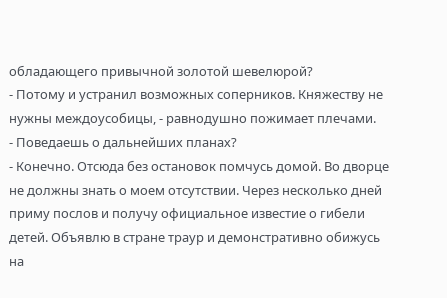обладающего привычной золотой шевелюрой?
- Потому и устранил возможных соперников. Княжеству не нужны междоусобицы, - равнодушно пожимает плечами.
- Поведаешь о дальнейших планах?
- Конечно. Отсюда без остановок помчусь домой. Во дворце не должны знать о моем отсутствии. Через несколько дней приму послов и получу официальное известие о гибели детей. Объявлю в стране траур и демонстративно обижусь на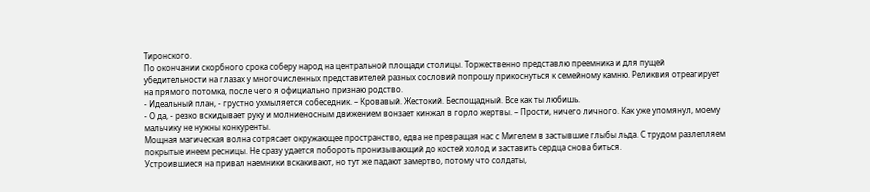Тиронского.
По окончании скорбного срока соберу народ на центральной площади столицы. Торжественно представлю преемника и для пущей убедительности на глазах у многочисленных представителей разных сословий попрошу прикоснуться к семейному камню. Реликвия отреагирует на прямого потомка, после чего я официально признаю родство.
- Идеальный план, - грустно ухмыляется собеседник. – Кровавый. Жестокий. Беспощадный. Все как ты любишь.
- О да, - резко вскидывает руку и молниеносным движением вонзает кинжал в горло жертвы. – Прости, ничего личного. Как уже упомянул, моему мальчику не нужны конкуренты.
Мощная магическая волна сотрясает окружающее пространство, едва не превращая нас с Мигелем в застывшие глыбы льда. С трудом разлепляем покрытые инеем ресницы. Не сразу удается побороть пронизывающий до костей холод и заставить сердца снова биться.
Устроившиеся на привал наемники вскакивают, но тут же падают замертво, потому что солдаты,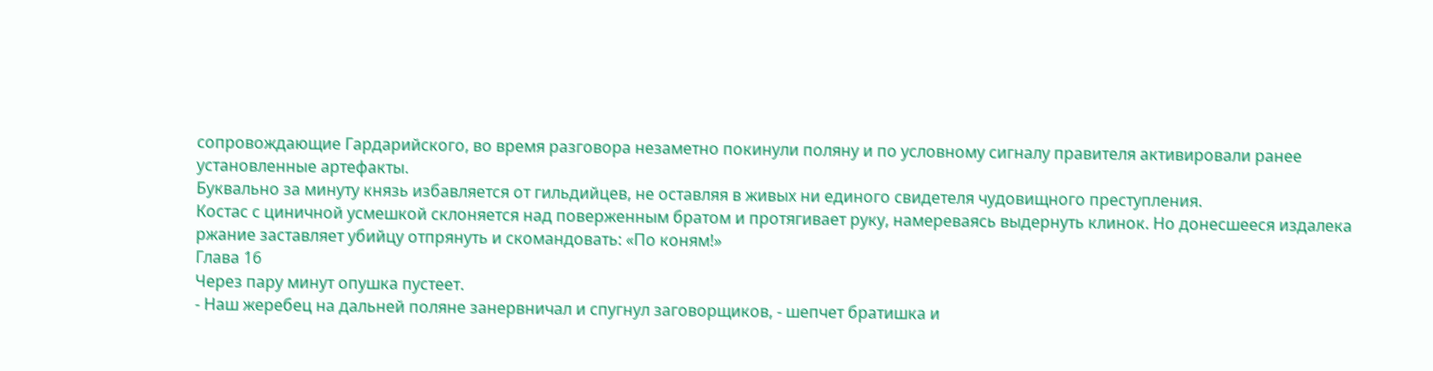сопровождающие Гардарийского, во время разговора незаметно покинули поляну и по условному сигналу правителя активировали ранее установленные артефакты.
Буквально за минуту князь избавляется от гильдийцев, не оставляя в живых ни единого свидетеля чудовищного преступления.
Костас с циничной усмешкой склоняется над поверженным братом и протягивает руку, намереваясь выдернуть клинок. Но донесшееся издалека ржание заставляет убийцу отпрянуть и скомандовать: «По коням!»
Глава 16
Через пару минут опушка пустеет.
- Наш жеребец на дальней поляне занервничал и спугнул заговорщиков, - шепчет братишка и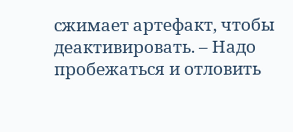сжимает артефакт, чтобы деактивировать. – Надо пробежаться и отловить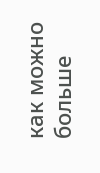как можно больше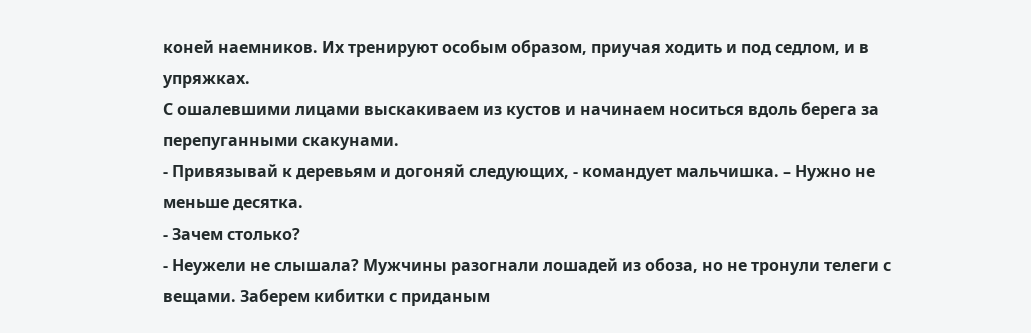коней наемников. Их тренируют особым образом, приучая ходить и под седлом, и в упряжках.
С ошалевшими лицами выскакиваем из кустов и начинаем носиться вдоль берега за перепуганными скакунами.
- Привязывай к деревьям и догоняй следующих, - командует мальчишка. – Нужно не меньше десятка.
- Зачем столько?
- Неужели не слышала? Мужчины разогнали лошадей из обоза, но не тронули телеги с вещами. Заберем кибитки с приданым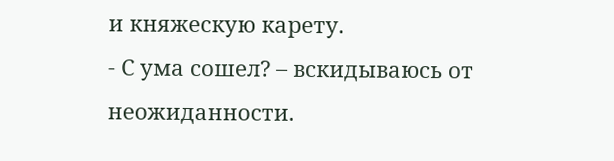и княжескую карету.
- С ума сошел? – вскидываюсь от неожиданности.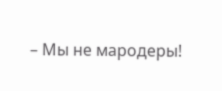– Мы не мародеры!